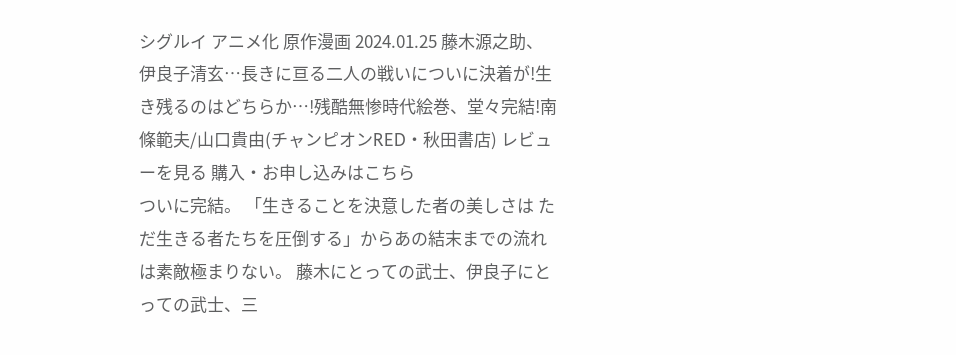シグルイ アニメ化 原作漫画 2024.01.25 藤木源之助、伊良子清玄…長きに亘る二人の戦いについに決着が!生き残るのはどちらか…!残酷無惨時代絵巻、堂々完結!南條範夫/山口貴由(チャンピオンRED・秋田書店) レビューを見る 購入・お申し込みはこちら
ついに完結。 「生きることを決意した者の美しさは ただ生きる者たちを圧倒する」からあの結末までの流れは素敵極まりない。 藤木にとっての武士、伊良子にとっての武士、三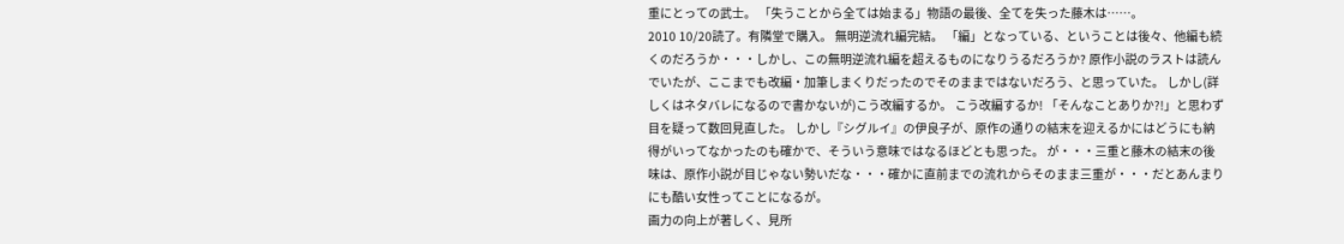重にとっての武士。 「失うことから全ては始まる」物語の最後、全てを失った藤木は……。
2010 10/20読了。有隣堂で購入。 無明逆流れ編完結。 「編」となっている、ということは後々、他編も続くのだろうか・・・しかし、この無明逆流れ編を超えるものになりうるだろうか? 原作小説のラストは読んでいたが、ここまでも改編・加筆しまくりだったのでそのままではないだろう、と思っていた。 しかし(詳しくはネタバレになるので書かないが)こう改編するか。 こう改編するか! 「そんなことありか?!」と思わず目を疑って数回見直した。 しかし『シグルイ』の伊良子が、原作の通りの結末を迎えるかにはどうにも納得がいってなかったのも確かで、そういう意味ではなるほどとも思った。 が・・・三重と藤木の結末の後味は、原作小説が目じゃない勢いだな・・・確かに直前までの流れからそのまま三重が・・・だとあんまりにも酷い女性ってことになるが。
画力の向上が著しく、見所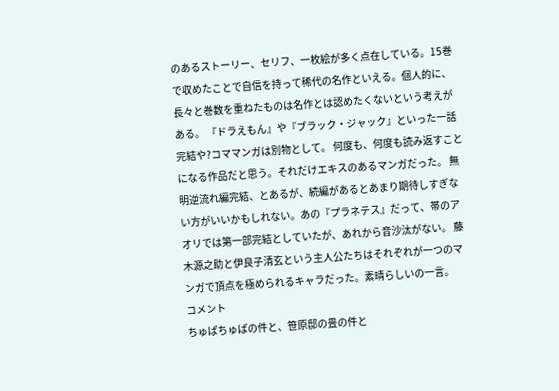のあるストーリー、セリフ、一枚絵が多く点在している。15巻で収めたことで自信を持って稀代の名作といえる。個人的に、長々と巻数を重ねたものは名作とは認めたくないという考えがある。 『ドラえもん』や『ブラック・ジャック』といった一話完結や?コママンガは別物として。 何度も、何度も読み返すことになる作品だと思う。それだけエキスのあるマンガだった。 無明逆流れ編完結、とあるが、続編があるとあまり期待しすぎない方がいいかもしれない。あの『プラネテス』だって、帯のアオリでは第一部完結としていたが、あれから音沙汰がない。 藤木源之助と伊良子清玄という主人公たちはそれぞれが一つのマンガで頂点を極められるキャラだった。素晴らしいの一言。
コメント
ちゅぱちゅぱの件と、笹原邸の畳の件と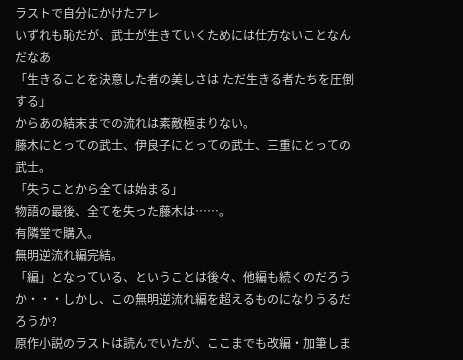ラストで自分にかけたアレ
いずれも恥だが、武士が生きていくためには仕方ないことなんだなあ
「生きることを決意した者の美しさは ただ生きる者たちを圧倒する」
からあの結末までの流れは素敵極まりない。
藤木にとっての武士、伊良子にとっての武士、三重にとっての武士。
「失うことから全ては始まる」
物語の最後、全てを失った藤木は……。
有隣堂で購入。
無明逆流れ編完結。
「編」となっている、ということは後々、他編も続くのだろうか・・・しかし、この無明逆流れ編を超えるものになりうるだろうか?
原作小説のラストは読んでいたが、ここまでも改編・加筆しま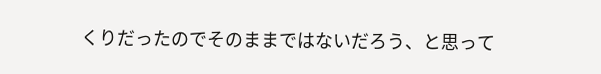くりだったのでそのままではないだろう、と思って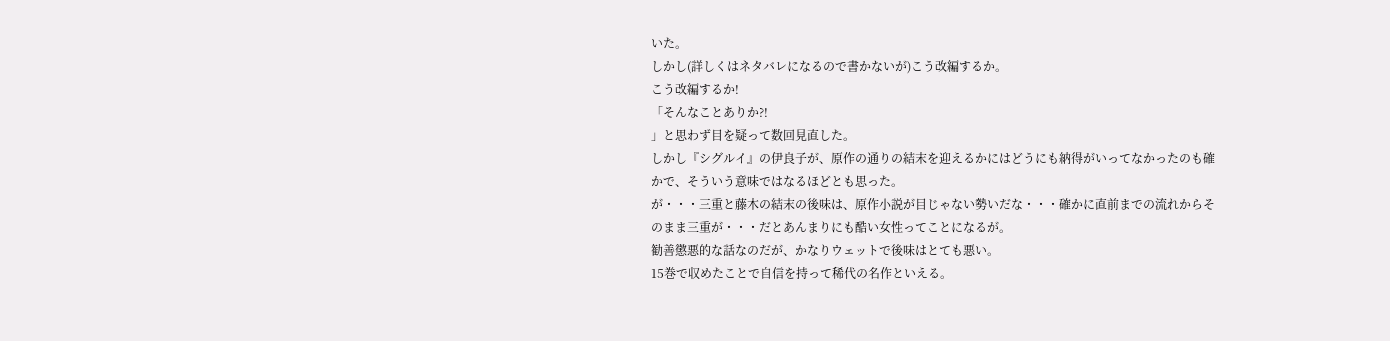いた。
しかし(詳しくはネタバレになるので書かないが)こう改編するか。
こう改編するか!
「そんなことありか?!
」と思わず目を疑って数回見直した。
しかし『シグルイ』の伊良子が、原作の通りの結末を迎えるかにはどうにも納得がいってなかったのも確かで、そういう意味ではなるほどとも思った。
が・・・三重と藤木の結末の後味は、原作小説が目じゃない勢いだな・・・確かに直前までの流れからそのまま三重が・・・だとあんまりにも酷い女性ってことになるが。
勧善懲悪的な話なのだが、かなりウェットで後味はとても悪い。
15巻で収めたことで自信を持って稀代の名作といえる。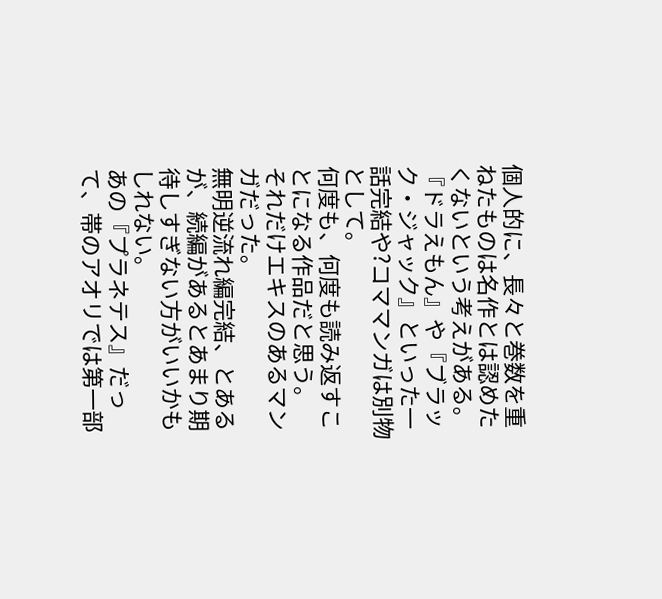個人的に、長々と巻数を重ねたものは名作とは認めたくないという考えがある。
『ドラえもん』や『ブラック・ジャック』といった一話完結や?コママンガは別物として。
何度も、何度も読み返すことになる作品だと思う。
それだけエキスのあるマンガだった。
無明逆流れ編完結、とあるが、続編があるとあまり期待しすぎない方がいいかもしれない。
あの『プラネテス』だって、帯のアオリでは第一部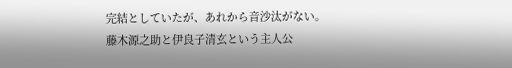完結としていたが、あれから音沙汰がない。
藤木源之助と伊良子清玄という主人公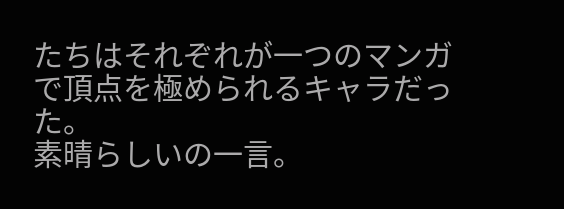たちはそれぞれが一つのマンガで頂点を極められるキャラだった。
素晴らしいの一言。